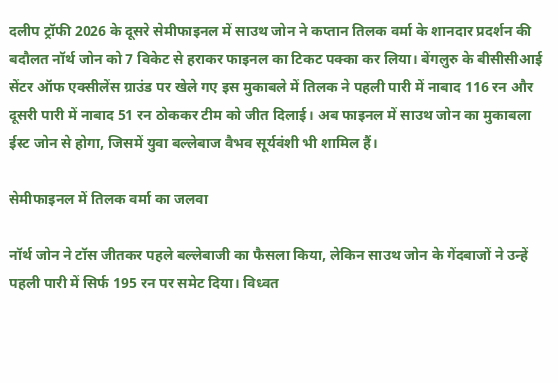दलीप ट्रॉफी 2026 के दूसरे सेमीफाइनल में साउथ जोन ने कप्तान तिलक वर्मा के शानदार प्रदर्शन की बदौलत नॉर्थ जोन को 7 विकेट से हराकर फाइनल का टिकट पक्का कर लिया। बेंगलुरु के बीसीसीआई सेंटर ऑफ एक्सीलेंस ग्राउंड पर खेले गए इस मुकाबले में तिलक ने पहली पारी में नाबाद 116 रन और दूसरी पारी में नाबाद 51 रन ठोककर टीम को जीत दिलाई। अब फाइनल में साउथ जोन का मुकाबला ईस्ट जोन से होगा, जिसमें युवा बल्लेबाज वैभव सूर्यवंशी भी शामिल हैं।

सेमीफाइनल में तिलक वर्मा का जलवा

नॉर्थ जोन ने टॉस जीतकर पहले बल्लेबाजी का फैसला किया, लेकिन साउथ जोन के गेंदबाजों ने उन्हें पहली पारी में सिर्फ 195 रन पर समेट दिया। विध्वत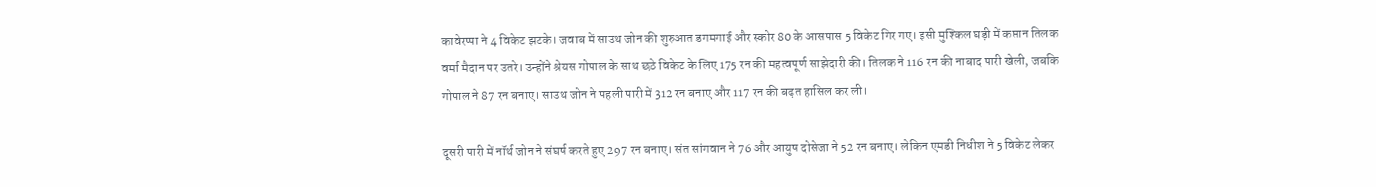कावेरप्पा ने 4 विकेट झटके। जवाब में साउथ जोन की शुरुआत डगमगाई और स्कोर 80 के आसपास 5 विकेट गिर गए। इसी मुश्किल घड़ी में कप्तान तिलक वर्मा मैदान पर उतरे। उन्होंने श्रेयस गोपाल के साथ छठे विकेट के लिए 175 रन की महत्वपूर्ण साझेदारी की। तिलक ने 116 रन की नाबाद पारी खेली, जबकि गोपाल ने 87 रन बनाए। साउथ जोन ने पहली पारी में 312 रन बनाए और 117 रन की बढ़त हासिल कर ली।

दूसरी पारी में नॉर्थ जोन ने संघर्ष करते हुए 297 रन बनाए। संत सांगवान ने 76 और आयुष दोसेजा ने 52 रन बनाए। लेकिन एमडी निधीश ने 5 विकेट लेकर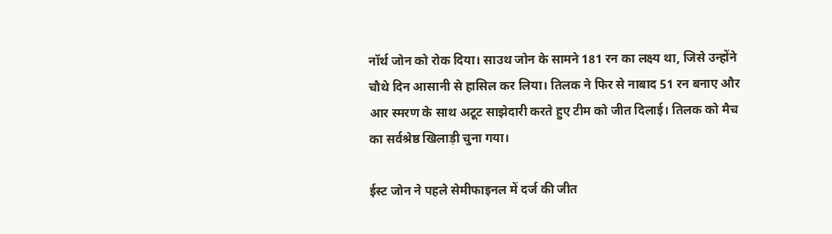नॉर्थ जोन को रोक दिया। साउथ जोन के सामने 181 रन का लक्ष्य था, जिसे उन्होंने चौथे दिन आसानी से हासिल कर लिया। तिलक ने फिर से नाबाद 51 रन बनाए और आर स्मरण के साथ अटूट साझेदारी करते हुए टीम को जीत दिलाई। तिलक को मैच का सर्वश्रेष्ठ खिलाड़ी चुना गया।

ईस्ट जोन ने पहले सेमीफाइनल में दर्ज की जीत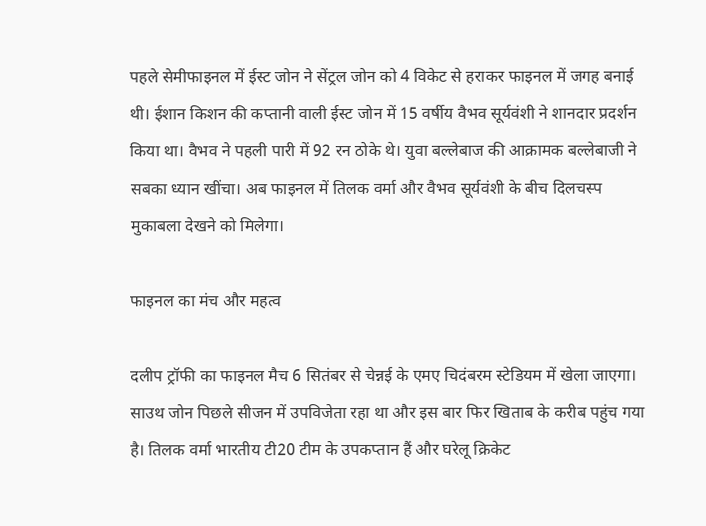पहले सेमीफाइनल में ईस्ट जोन ने सेंट्रल जोन को 4 विकेट से हराकर फाइनल में जगह बनाई थी। ईशान किशन की कप्तानी वाली ईस्ट जोन में 15 वर्षीय वैभव सूर्यवंशी ने शानदार प्रदर्शन किया था। वैभव ने पहली पारी में 92 रन ठोके थे। युवा बल्लेबाज की आक्रामक बल्लेबाजी ने सबका ध्यान खींचा। अब फाइनल में तिलक वर्मा और वैभव सूर्यवंशी के बीच दिलचस्प मुकाबला देखने को मिलेगा।

फाइनल का मंच और महत्व

दलीप ट्रॉफी का फाइनल मैच 6 सितंबर से चेन्नई के एमए चिदंबरम स्टेडियम में खेला जाएगा। साउथ जोन पिछले सीजन में उपविजेता रहा था और इस बार फिर खिताब के करीब पहुंच गया है। तिलक वर्मा भारतीय टी20 टीम के उपकप्तान हैं और घरेलू क्रिकेट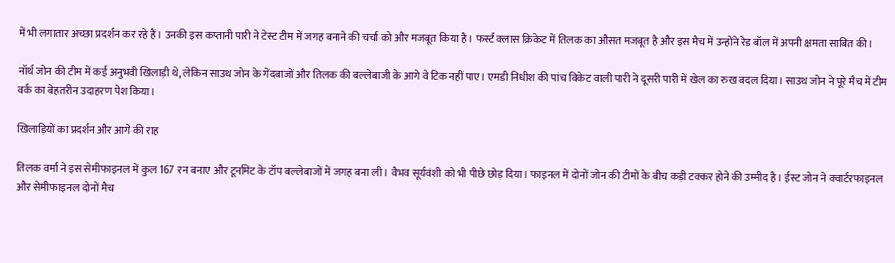में भी लगातार अच्छा प्रदर्शन कर रहे हैं। उनकी इस कप्तानी पारी ने टेस्ट टीम में जगह बनाने की चर्चा को और मजबूत किया है। फर्स्ट क्लास क्रिकेट में तिलक का औसत मजबूत है और इस मैच में उन्होंने रेड बॉल में अपनी क्षमता साबित की।

नॉर्थ जोन की टीम में कई अनुभवी खिलाड़ी थे, लेकिन साउथ जोन के गेंदबाजों और तिलक की बल्लेबाजी के आगे वे टिक नहीं पाए। एमडी निधीश की पांच विकेट वाली पारी ने दूसरी पारी में खेल का रुख बदल दिया। साउथ जोन ने पूरे मैच में टीम वर्क का बेहतरीन उदाहरण पेश किया।

खिलाड़ियों का प्रदर्शन और आगे की राह

तिलक वर्मा ने इस सेमीफाइनल में कुल 167 रन बनाए और टूर्नामेंट के टॉप बल्लेबाजों में जगह बना ली। वैभव सूर्यवंशी को भी पीछे छोड़ दिया। फाइनल में दोनों जोन की टीमों के बीच कड़ी टक्कर होने की उम्मीद है। ईस्ट जोन ने क्वार्टरफाइनल और सेमीफाइनल दोनों मैच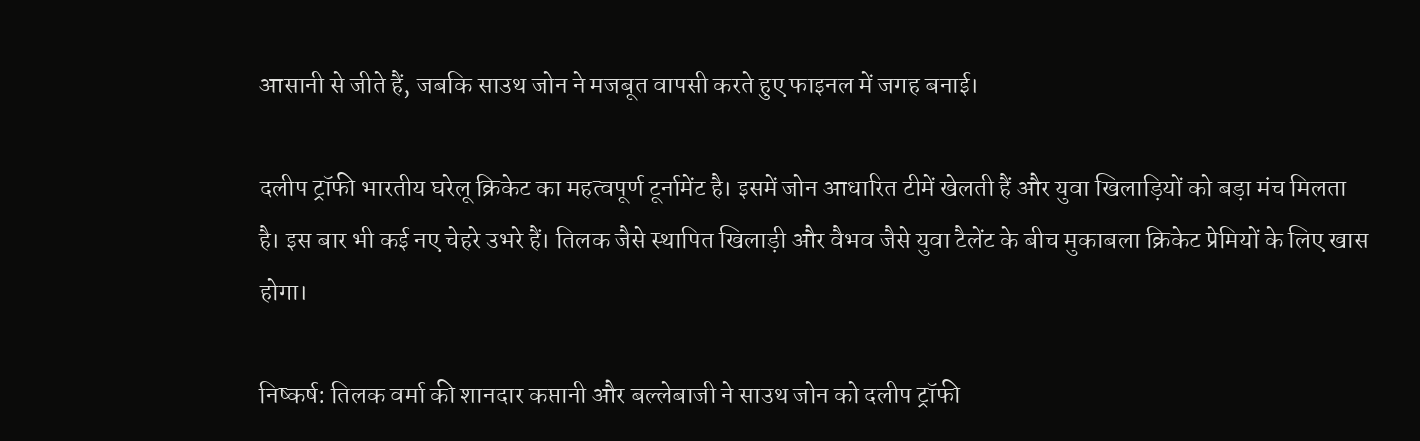आसानी से जीते हैं, जबकि साउथ जोन ने मजबूत वापसी करते हुए फाइनल में जगह बनाई।

दलीप ट्रॉफी भारतीय घरेलू क्रिकेट का महत्वपूर्ण टूर्नामेंट है। इसमें जोन आधारित टीमें खेलती हैं और युवा खिलाड़ियों को बड़ा मंच मिलता है। इस बार भी कई नए चेहरे उभरे हैं। तिलक जैसे स्थापित खिलाड़ी और वैभव जैसे युवा टैलेंट के बीच मुकाबला क्रिकेट प्रेमियों के लिए खास होगा।

निष्कर्ष: तिलक वर्मा की शानदार कप्तानी और बल्लेबाजी ने साउथ जोन को दलीप ट्रॉफी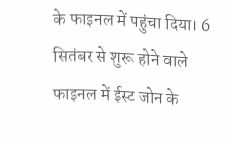के फाइनल में पहुंचा दिया। 6 सितंबर से शुरू होने वाले फाइनल में ईस्ट जोन के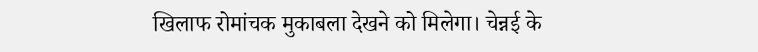खिलाफ रोमांचक मुकाबला देखने को मिलेगा। चेन्नई के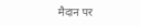मैदान पर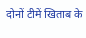दोनों टीमें खिताब के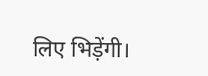लिए भिड़ेंगी।